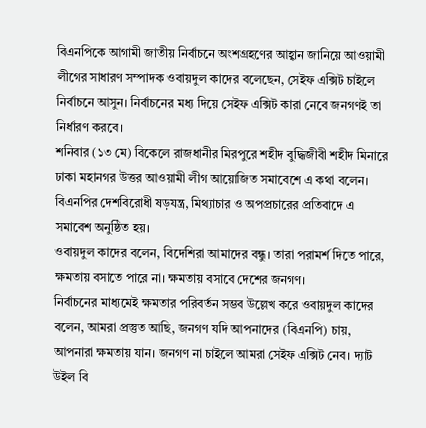বিএনপিকে আগামী জাতীয় নির্বাচনে অংশগ্রহণের আহ্বান জানিয়ে আওয়ামী লীগের সাধারণ সম্পাদক ওবায়দুল কাদের বলেছেন, সেইফ এক্সিট চাইলে নির্বাচনে আসুন। নির্বাচনের মধ্য দিয়ে সেইফ এক্সিট কারা নেবে জনগণই তা নির্ধারণ করবে।
শনিবার (১৩ মে) বিকেলে রাজধানীর মিরপুরে শহীদ বুদ্ধিজীবী শহীদ মিনারে ঢাকা মহানগর উত্তর আওয়ামী লীগ আয়োজিত সমাবেশে এ কথা বলেন। বিএনপির দেশবিরোধী ষড়যন্ত্র, মিথ্যাচার ও অপপ্রচারের প্রতিবাদে এ সমাবেশ অনুষ্ঠিত হয়।
ওবায়দুল কাদের বলেন, বিদেশিরা আমাদের বন্ধু। তারা পরামর্শ দিতে পারে, ক্ষমতায় বসাতে পারে না। ক্ষমতায় বসাবে দেশের জনগণ।
নির্বাচনের মাধ্যমেই ক্ষমতার পরিবর্তন সম্ভব উল্লেখ করে ওবায়দুল কাদের বলেন, আমরা প্রস্তুত আছি, জনগণ যদি আপনাদের (বিএনপি) চায়, আপনারা ক্ষমতায় যান। জনগণ না চাইলে আমরা সেইফ এক্সিট নেব। দ্যাট উইল বি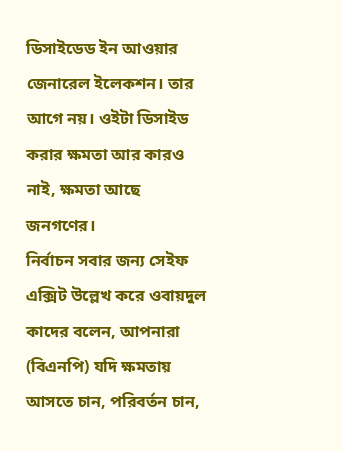ডিসাইডেড ইন আওয়ার জেনারেল ইলেকশন। তার আগে নয়। ওইটা ডিসাইড করার ক্ষমতা আর কারও নাই, ক্ষমতা আছে জনগণের।
নির্বাচন সবার জন্য সেইফ এক্সিট উল্লেখ করে ওবায়দুল কাদের বলেন, আপনারা (বিএনপি) যদি ক্ষমতায় আসতে চান, পরিবর্তন চান,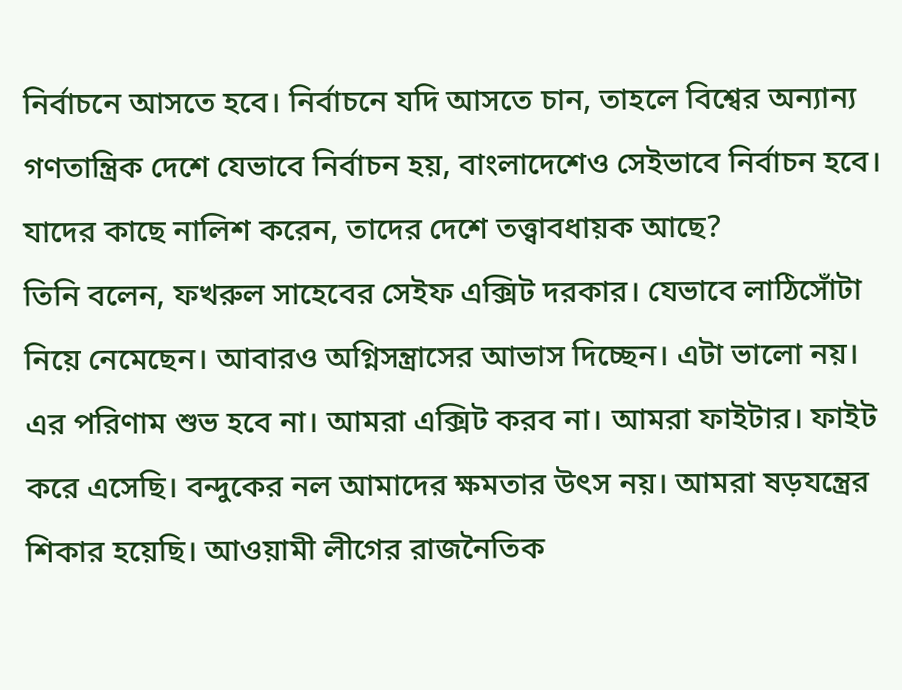নির্বাচনে আসতে হবে। নির্বাচনে যদি আসতে চান, তাহলে বিশ্বের অন্যান্য গণতান্ত্রিক দেশে যেভাবে নির্বাচন হয়, বাংলাদেশেও সেইভাবে নির্বাচন হবে। যাদের কাছে নালিশ করেন, তাদের দেশে তত্ত্বাবধায়ক আছে?
তিনি বলেন, ফখরুল সাহেবের সেইফ এক্সিট দরকার। যেভাবে লাঠিসোঁটা নিয়ে নেমেছেন। আবারও অগ্নিসন্ত্রাসের আভাস দিচ্ছেন। এটা ভালো নয়। এর পরিণাম শুভ হবে না। আমরা এক্সিট করব না। আমরা ফাইটার। ফাইট করে এসেছি। বন্দুকের নল আমাদের ক্ষমতার উৎস নয়। আমরা ষড়যন্ত্রের শিকার হয়েছি। আওয়ামী লীগের রাজনৈতিক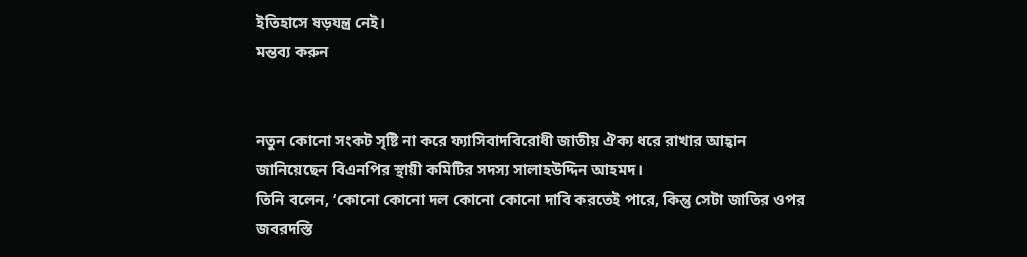ইতিহাসে ষড়যন্ত্র নেই।
মন্তব্য করুন


নতুন কোনো সংকট সৃষ্টি না করে ফ্যাসিবাদবিরোধী জাতীয় ঐক্য ধরে রাখার আহ্বান জানিয়েছেন বিএনপির স্থায়ী কমিটির সদস্য সালাহউদ্দিন আহমদ।
তিনি বলেন, ‘কোনো কোনো দল কোনো কোনো দাবি করতেই পারে, কিন্তু সেটা জাতির ওপর জবরদস্তি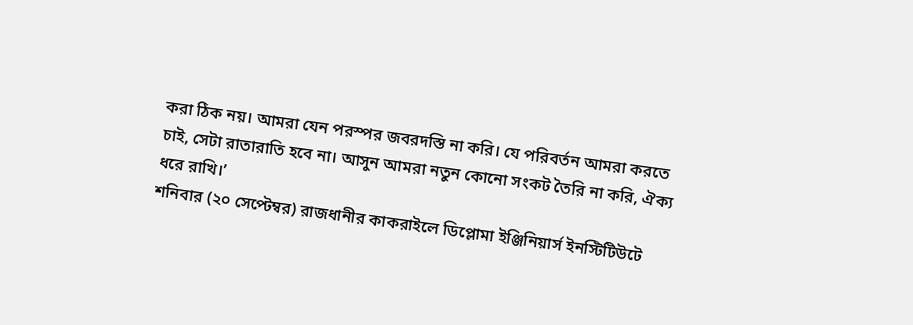করা ঠিক নয়। আমরা যেন পরস্পর জবরদস্তি না করি। যে পরিবর্তন আমরা করতে চাই, সেটা রাতারাতি হবে না। আসুন আমরা নতুন কোনো সংকট তৈরি না করি, ঐক্য ধরে রাখি।’
শনিবার (২০ সেপ্টেম্বর) রাজধানীর কাকরাইলে ডিপ্লোমা ইঞ্জিনিয়ার্স ইনস্টিটিউটে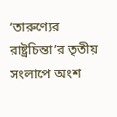‘তারুণ্যের রাষ্ট্রচিন্তা’র তৃতীয় সংলাপে অংশ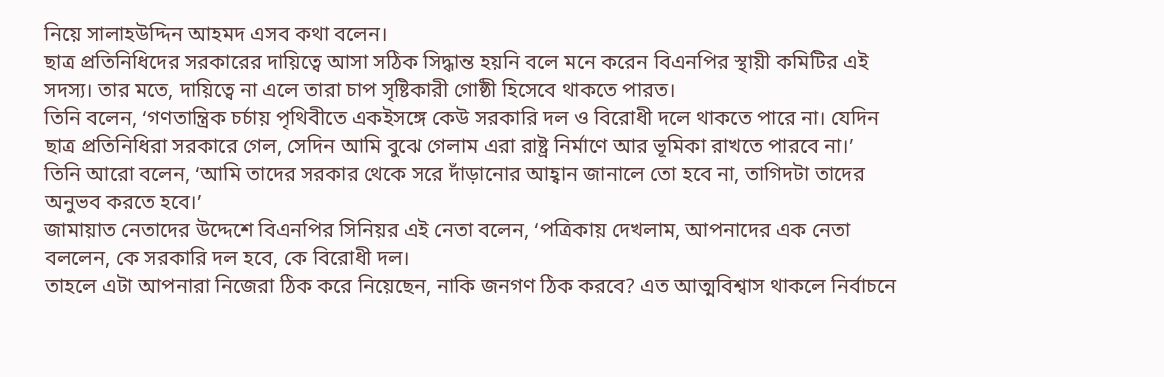নিয়ে সালাহউদ্দিন আহমদ এসব কথা বলেন।
ছাত্র প্রতিনিধিদের সরকারের দায়িত্বে আসা সঠিক সিদ্ধান্ত হয়নি বলে মনে করেন বিএনপির স্থায়ী কমিটির এই সদস্য। তার মতে, দায়িত্বে না এলে তারা চাপ সৃষ্টিকারী গোষ্ঠী হিসেবে থাকতে পারত।
তিনি বলেন, ‘গণতান্ত্রিক চর্চায় পৃথিবীতে একইসঙ্গে কেউ সরকারি দল ও বিরোধী দলে থাকতে পারে না। যেদিন ছাত্র প্রতিনিধিরা সরকারে গেল, সেদিন আমি বুঝে গেলাম এরা রাষ্ট্র নির্মাণে আর ভূমিকা রাখতে পারবে না।’
তিনি আরো বলেন, ‘আমি তাদের সরকার থেকে সরে দাঁড়ানোর আহ্বান জানালে তো হবে না, তাগিদটা তাদের অনুভব করতে হবে।’
জামায়াত নেতাদের উদ্দেশে বিএনপির সিনিয়র এই নেতা বলেন, ‘পত্রিকায় দেখলাম, আপনাদের এক নেতা বললেন, কে সরকারি দল হবে, কে বিরোধী দল।
তাহলে এটা আপনারা নিজেরা ঠিক করে নিয়েছেন, নাকি জনগণ ঠিক করবে? এত আত্মবিশ্বাস থাকলে নির্বাচনে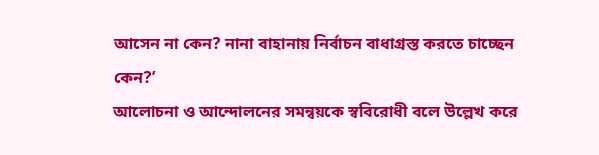আসেন না কেন? নানা বাহানায় নির্বাচন বাধাগ্রস্ত করতে চাচ্ছেন কেন?’
আলোচনা ও আন্দোলনের সমন্বয়কে স্ববিরোধী বলে উল্লেখ করে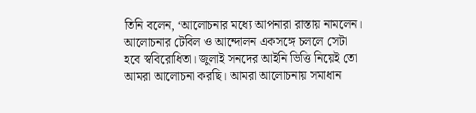তিনি বলেন, ‘আলোচনার মধ্যে আপনারা রাস্তায় নামলেন। আলোচনার টেবিল ও আন্দোলন একসঙ্গে চললে সেটা হবে স্ববিরোধিতা। জুলাই সনদের আইনি ভিত্তি নিয়েই তো আমরা আলোচনা করছি। আমরা আলোচনায় সমাধান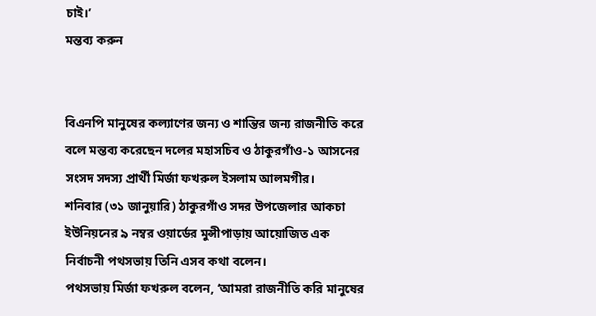চাই।’
মন্তব্য করুন


বিএনপি মানুষের কল্যাণের জন্য ও শান্তির জন্য রাজনীতি করে বলে মন্তব্য করেছেন দলের মহাসচিব ও ঠাকুরগাঁও-১ আসনের সংসদ সদস্য প্রার্থী মির্জা ফখরুল ইসলাম আলমগীর।
শনিবার (৩১ জানুয়ারি) ঠাকুরগাঁও সদর উপজেলার আকচা ইউনিয়নের ৯ নম্বর ওয়ার্ডের মুন্সীপাড়ায় আয়োজিত এক নির্বাচনী পথসভায় তিনি এসব কথা বলেন।
পথসভায় মির্জা ফখরুল বলেন, ‘আমরা রাজনীতি করি মানুষের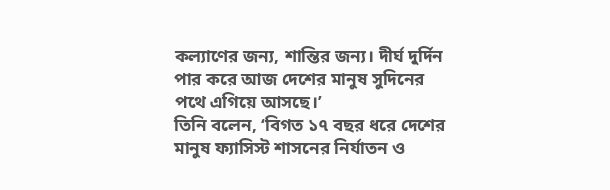কল্যাণের জন্য, শান্তির জন্য। দীর্ঘ দুর্দিন পার করে আজ দেশের মানুষ সুদিনের পথে এগিয়ে আসছে।’
তিনি বলেন, ‘বিগত ১৭ বছর ধরে দেশের মানুষ ফ্যাসিস্ট শাসনের নির্যাতন ও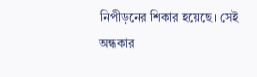নিপীড়নের শিকার হয়েছে। সেই অন্ধকার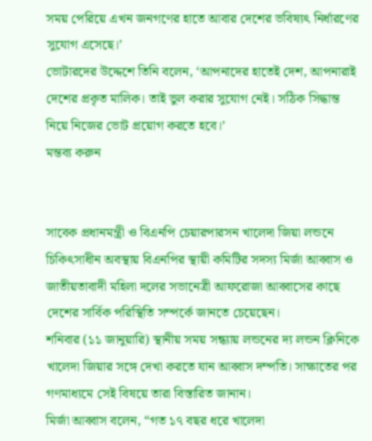সময় পেরিয়ে এখন জনগণের হাতে আবার দেশের ভবিষ্যৎ নির্ধারণের সুযোগ এসেছে।’
ভোটারদের উদ্দেশে তিনি বলেন, ‘আপনাদের হাতেই দেশ, আপনারাই দেশের প্রকৃত মালিক। তাই ভুল করার সুযোগ নেই। সঠিক সিদ্ধান্ত নিয়ে নিজের ভোট প্রয়োগ করতে হবে।’
মন্তব্য করুন


সাবেক প্রধানমন্ত্রী ও বিএনপি চেয়ারপারসন খালেদা জিয়া লন্ডনে চিকিৎসাধীন অবস্থায় বিএনপির স্থায়ী কমিটির সদস্য মির্জা আব্বাস ও জাতীয়তাবাদী মহিলা দলের সভানেত্রী আফরোজা আব্বাসের কাছে দেশের সার্বিক পরিস্থিতি সম্পর্কে জানতে চেয়েছেন।
শনিবার (১১ জানুয়ারি) স্থানীয় সময় সন্ধ্যায় লন্ডনের দ্য লন্ডন ক্লিনিকে খালেদা জিয়ার সঙ্গে দেখা করতে যান আব্বাস দম্পতি। সাক্ষাতের পর গণমাধ্যমে সেই বিষয়ে তারা বিস্তারিত জানান।
মির্জা আব্বাস বলেন, “গত ১৭ বছর ধরে খালেদা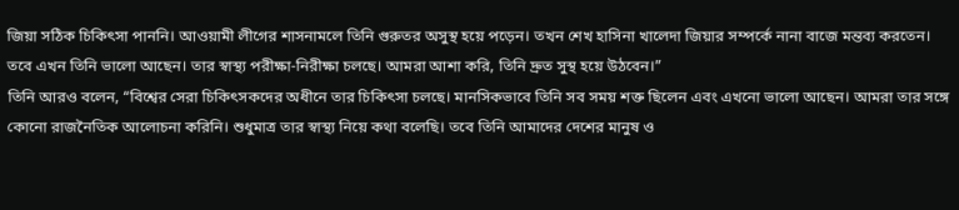জিয়া সঠিক চিকিৎসা পাননি। আওয়ামী লীগের শাসনামলে তিনি গুরুতর অসুস্থ হয়ে পড়েন। তখন শেখ হাসিনা খালেদা জিয়ার সম্পর্কে নানা বাজে মন্তব্য করতেন। তবে এখন তিনি ভালো আছেন। তার স্বাস্থ্য পরীক্ষা-নিরীক্ষা চলছে। আমরা আশা করি, তিনি দ্রুত সুস্থ হয়ে উঠবেন।”
তিনি আরও বলেন, “বিশ্বের সেরা চিকিৎসকদের অধীনে তার চিকিৎসা চলছে। মানসিকভাবে তিনি সব সময় শক্ত ছিলেন এবং এখনো ভালো আছেন। আমরা তার সঙ্গে কোনো রাজনৈতিক আলোচনা করিনি। শুধুমাত্র তার স্বাস্থ্য নিয়ে কথা বলেছি। তবে তিনি আমাদের দেশের মানুষ ও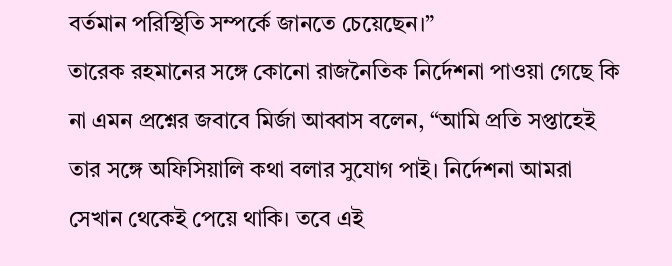বর্তমান পরিস্থিতি সম্পর্কে জানতে চেয়েছেন।”
তারেক রহমানের সঙ্গে কোনো রাজনৈতিক নির্দেশনা পাওয়া গেছে কি না এমন প্রশ্নের জবাবে মির্জা আব্বাস বলেন, “আমি প্রতি সপ্তাহেই তার সঙ্গে অফিসিয়ালি কথা বলার সুযোগ পাই। নির্দেশনা আমরা সেখান থেকেই পেয়ে থাকি। তবে এই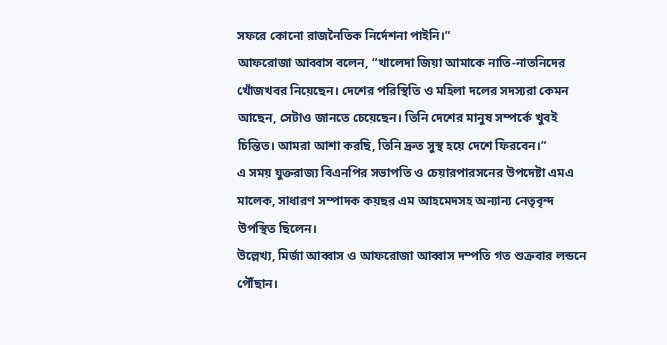সফরে কোনো রাজনৈতিক নির্দেশনা পাইনি।”
আফরোজা আব্বাস বলেন, “খালেদা জিয়া আমাকে নাতি-নাতনিদের খোঁজখবর নিয়েছেন। দেশের পরিস্থিতি ও মহিলা দলের সদস্যরা কেমন আছেন, সেটাও জানতে চেয়েছেন। তিনি দেশের মানুষ সম্পর্কে খুবই চিন্তিত। আমরা আশা করছি, তিনি দ্রুত সুস্থ হয়ে দেশে ফিরবেন।”
এ সময় যুক্তরাজ্য বিএনপির সভাপতি ও চেয়ারপারসনের উপদেষ্টা এমএ মালেক, সাধারণ সম্পাদক কয়ছর এম আহমেদসহ অন্যান্য নেতৃবৃন্দ উপস্থিত ছিলেন।
উল্লেখ্য, মির্জা আব্বাস ও আফরোজা আব্বাস দম্পতি গত শুক্রবার লন্ডনে পৌঁছান।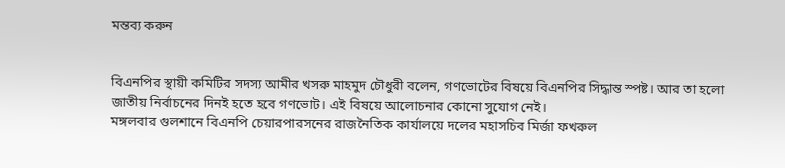মন্তব্য করুন


বিএনপির স্থায়ী কমিটির সদস্য আমীর খসরু মাহমুদ চৌধুরী বলেন, গণভোটের বিষয়ে বিএনপির সিদ্ধান্ত স্পষ্ট। আর তা হলো জাতীয় নির্বাচনের দিনই হতে হবে গণভোট। এই বিষয়ে আলোচনার কোনো সুযোগ নেই।
মঙ্গলবার গুলশানে বিএনপি চেয়ারপারসনের রাজনৈতিক কার্যালয়ে দলের মহাসচিব মির্জা ফখরুল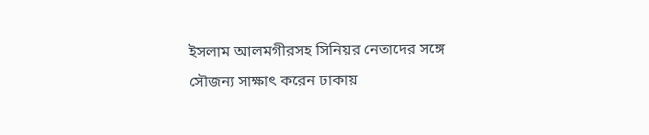ইসলাম আলমগীরসহ সিনিয়র নেতাদের সঙ্গে সৌজন্য সাক্ষাৎ করেন ঢাকায়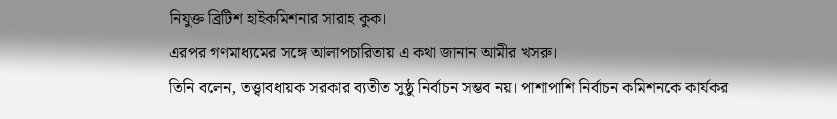নিযুক্ত ব্রিটিশ হাইকমিশনার সারাহ কুক।
এরপর গণমাধ্যমের সঙ্গে আলাপচারিতায় এ কথা জানান আমীর খসরু।
তিনি বলেন, তত্ত্বাবধায়ক সরকার ব্যতীত সুষ্ঠু নির্বাচন সম্ভব নয়। পাশাপাশি নির্বাচন কমিশনকে কার্যকর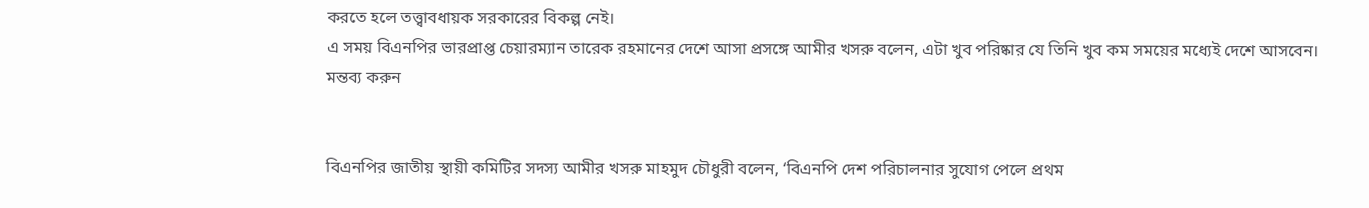করতে হলে তত্ত্বাবধায়ক সরকারের বিকল্প নেই।
এ সময় বিএনপির ভারপ্রাপ্ত চেয়ারম্যান তারেক রহমানের দেশে আসা প্রসঙ্গে আমীর খসরু বলেন, এটা খুব পরিষ্কার যে তিনি খুব কম সময়ের মধ্যেই দেশে আসবেন।
মন্তব্য করুন


বিএনপির জাতীয় স্থায়ী কমিটির সদস্য আমীর খসরু মাহমুদ চৌধুরী বলেন, ‘বিএনপি দেশ পরিচালনার সুযোগ পেলে প্রথম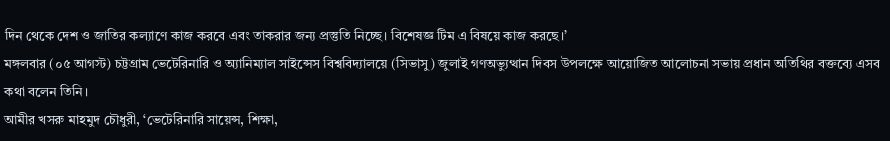দিন থেকে দেশ ও জাতির কল্যাণে কাজ করবে এবং তাকরার জন্য প্রস্তুতি নিচ্ছে। বিশেষজ্ঞ টিম এ বিষয়ে কাজ করছে।’
মঙ্গলবার (০৫ আগস্ট) চট্টগ্রাম ভেটেরিনারি ও অ্যানিম্যাল সাইন্সেস বিশ্ববিদ্যালয়ে (সিভাসু) জুলাই গণঅভ্যুত্থান দিবস উপলক্ষে আয়োজিত আলোচনা সভায় প্রধান অতিথির বক্তব্যে এসব কথা বলেন তিনি।
আমীর খসরু মাহমুদ চৌধুরী, ‘ভেটেরিনারি সায়েন্স, শিক্ষা,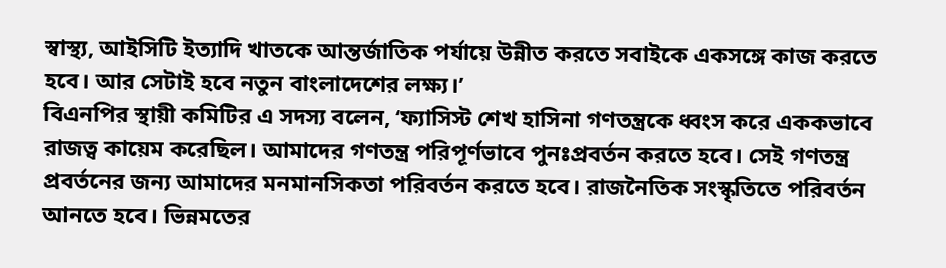স্বাস্থ্য, আইসিটি ইত্যাদি খাতকে আন্তর্জাতিক পর্যায়ে উন্নীত করতে সবাইকে একসঙ্গে কাজ করতে হবে। আর সেটাই হবে নতুন বাংলাদেশের লক্ষ্য।’
বিএনপির স্থায়ী কমিটির এ সদস্য বলেন, ‘ফ্যাসিস্ট শেখ হাসিনা গণতন্ত্রকে ধ্বংস করে এককভাবে রাজত্ব কায়েম করেছিল। আমাদের গণতন্ত্র পরিপূর্ণভাবে পুনঃপ্রবর্তন করতে হবে। সেই গণতন্ত্র প্রবর্তনের জন্য আমাদের মনমানসিকতা পরিবর্তন করতে হবে। রাজনৈতিক সংস্কৃতিতে পরিবর্তন আনতে হবে। ভিন্নমতের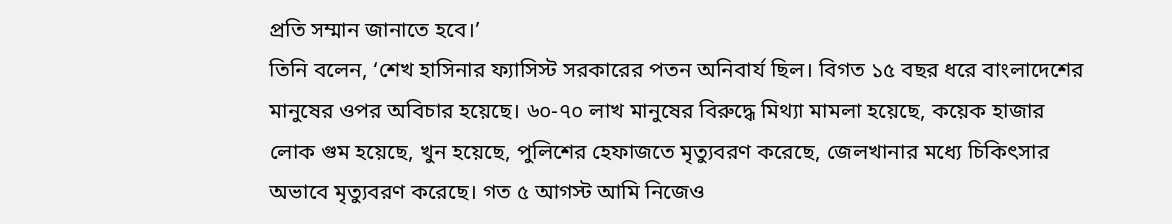প্রতি সম্মান জানাতে হবে।’
তিনি বলেন, ‘শেখ হাসিনার ফ্যাসিস্ট সরকারের পতন অনিবার্য ছিল। বিগত ১৫ বছর ধরে বাংলাদেশের মানুষের ওপর অবিচার হয়েছে। ৬০-৭০ লাখ মানুষের বিরুদ্ধে মিথ্যা মামলা হয়েছে, কয়েক হাজার লোক গুম হয়েছে, খুন হয়েছে, পুলিশের হেফাজতে মৃত্যুবরণ করেছে, জেলখানার মধ্যে চিকিৎসার অভাবে মৃত্যুবরণ করেছে। গত ৫ আগস্ট আমি নিজেও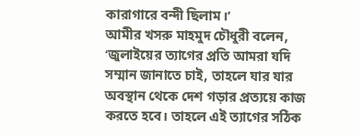কারাগারে বন্দী ছিলাম।’
আমীর খসরু মাহমুদ চৌধুরী বলেন, ‘জুলাইয়ের ত্যাগের প্রতি আমরা যদি সম্মান জানাতে চাই, তাহলে যার যার অবস্থান থেকে দেশ গড়ার প্রত্যয়ে কাজ করতে হবে। তাহলে এই ত্যাগের সঠিক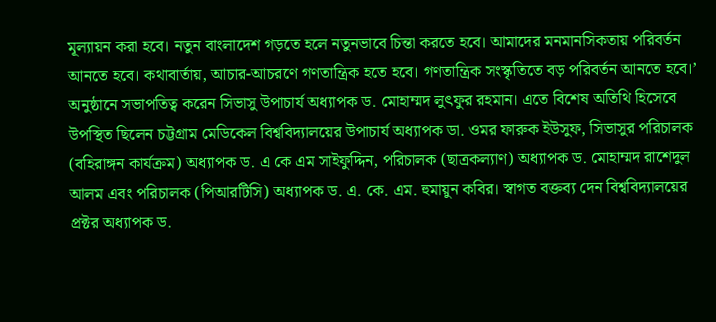মূল্যায়ন করা হবে। নতুন বাংলাদেশ গড়তে হলে নতুনভাবে চিন্তা করতে হবে। আমাদের মনমানসিকতায় পরিবর্তন আনতে হবে। কথাবার্তায়, আচার-আচরণে গণতান্ত্রিক হতে হবে। গণতান্ত্রিক সংস্কৃতিতে বড় পরিবর্তন আনতে হবে।’
অনুষ্ঠানে সভাপতিত্ব করেন সিভাসু উপাচার্য অধ্যাপক ড. মোহাম্মদ লুৎফুর রহমান। এতে বিশেষ অতিথি হিসেবে উপস্থিত ছিলেন চট্টগ্রাম মেডিকেল বিশ্ববিদ্যালয়ের উপাচার্য অধ্যাপক ডা. ওমর ফারুক ইউসুফ, সিভাসুর পরিচালক (বহিরাঙ্গন কার্যক্রম) অধ্যাপক ড. এ কে এম সাইফুদ্দিন, পরিচালক (ছাত্রকল্যাণ) অধ্যাপক ড. মোহাম্মদ রাশেদুল আলম এবং পরিচালক (পিআরটিসি) অধ্যাপক ড. এ. কে. এম. হুমায়ুন কবির। স্বাগত বক্তব্য দেন বিশ্ববিদ্যালয়ের প্রক্টর অধ্যাপক ড.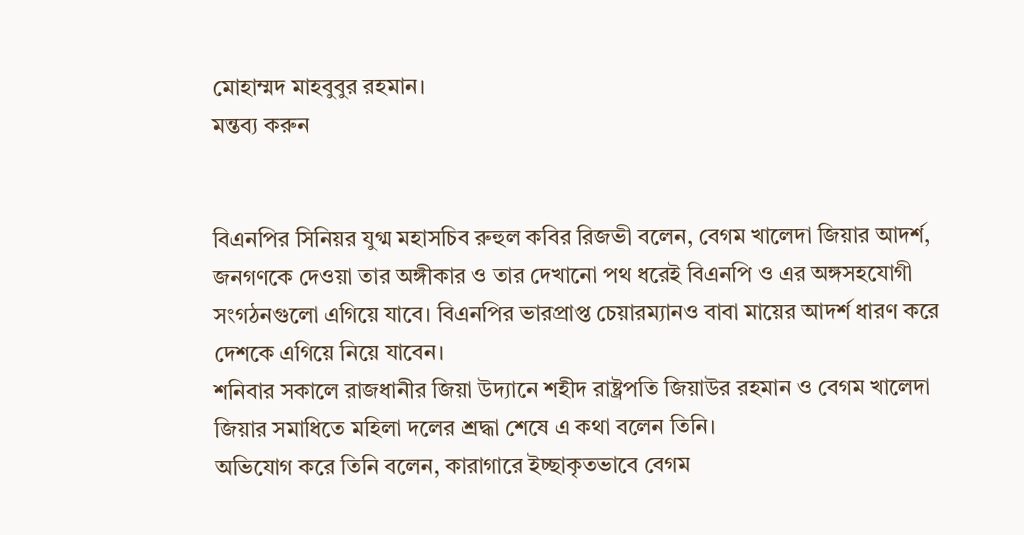মোহাম্মদ মাহবুবুর রহমান।
মন্তব্য করুন


বিএনপির সিনিয়র যুগ্ম মহাসচিব রুহুল কবির রিজভী বলেন, বেগম খালেদা জিয়ার আদর্শ, জনগণকে দেওয়া তার অঙ্গীকার ও তার দেখানো পথ ধরেই বিএনপি ও এর অঙ্গসহযোগী সংগঠনগুলো এগিয়ে যাবে। বিএনপির ভারপ্রাপ্ত চেয়ারম্যানও বাবা মায়ের আদর্শ ধারণ করে দেশকে এগিয়ে নিয়ে যাবেন।
শনিবার সকালে রাজধানীর জিয়া উদ্যানে শহীদ রাষ্ট্রপতি জিয়াউর রহমান ও বেগম খালেদা জিয়ার সমাধিতে মহিলা দলের শ্রদ্ধা শেষে এ কথা বলেন তিনি।
অভিযোগ করে তিনি বলেন, কারাগারে ইচ্ছাকৃতভাবে বেগম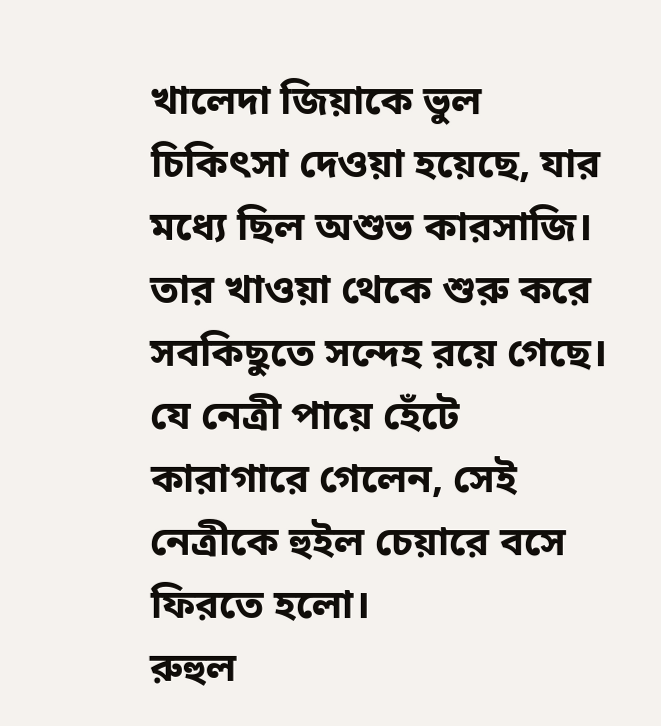খালেদা জিয়াকে ভুল চিকিৎসা দেওয়া হয়েছে, যার মধ্যে ছিল অশুভ কারসাজি।
তার খাওয়া থেকে শুরু করে সবকিছুতে সন্দেহ রয়ে গেছে। যে নেত্রী পায়ে হেঁটে কারাগারে গেলেন, সেই নেত্রীকে হুইল চেয়ারে বসে ফিরতে হলো।
রুহুল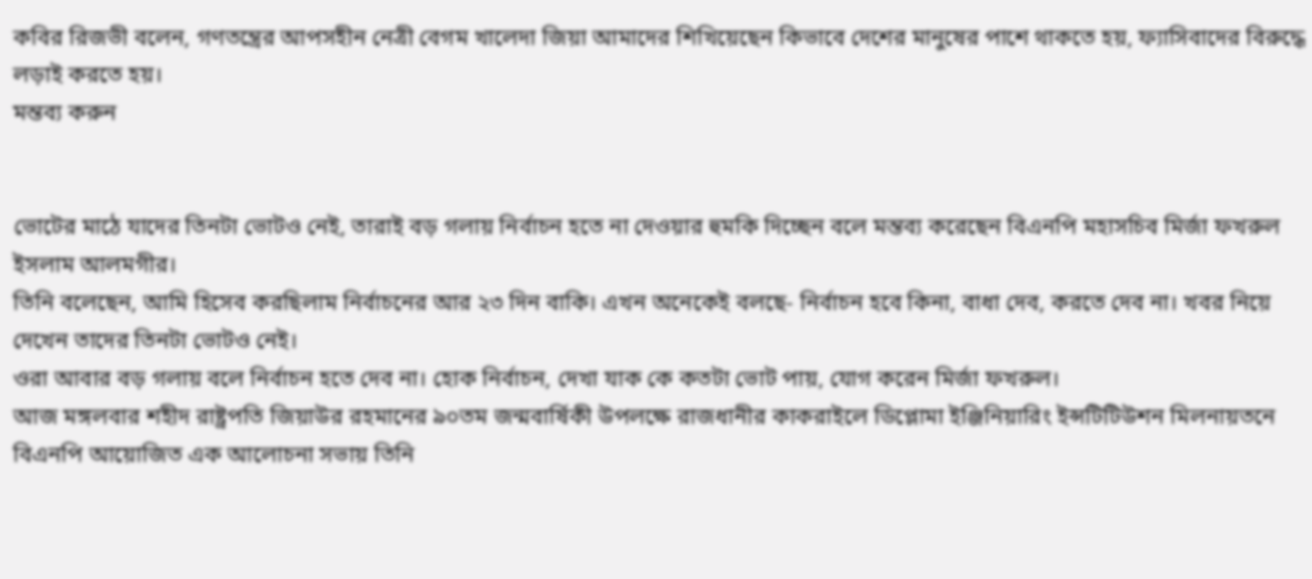কবির রিজভী বলেন, গণতন্ত্রের আপসহীন নেত্রী বেগম খালেদা জিয়া আমাদের শিখিয়েছেন কিভাবে দেশের মানুষের পাশে থাকতে হয়, ফ্যাসিবাদের বিরুদ্ধে লড়াই করতে হয়।
মন্তব্য করুন


ভোটের মাঠে যাদের তিনটা ভোটও নেই, তারাই বড় গলায় নির্বাচন হতে না দেওয়ার হুমকি দিচ্ছেন বলে মন্তব্য করেছেন বিএনপি মহাসচিব মির্জা ফখরুল ইসলাম আলমগীর।
তিনি বলেছেন, আমি হিসেব করছিলাম নির্বাচনের আর ২৩ দিন বাকি। এখন অনেকেই বলছে- নির্বাচন হবে কিনা, বাধা দেব, করতে দেব না। খবর নিয়ে দেখেন তাদের তিনটা ভোটও নেই।
ওরা আবার বড় গলায় বলে নির্বাচন হতে দেব না। হোক নির্বাচন, দেখা যাক কে কতটা ভোট পায়, যোগ করেন মির্জা ফখরুল।
আজ মঙ্গলবার শহীদ রাষ্ট্রপতি জিয়াউর রহমানের ৯০তম জন্মবার্ষিকী উপলক্ষে রাজধানীর কাকরাইলে ডিপ্লোমা ইঞ্জিনিয়ারিং ইন্সটিটিউশন মিলনায়তনে বিএনপি আয়োজিত এক আলোচনা সভায় তিনি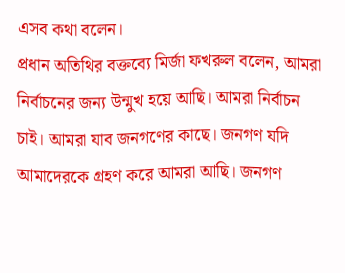এসব কথা বলেন।
প্রধান অতিথির বক্তব্যে মির্জা ফখরুল বলেন, আমরা নির্বাচনের জন্য উন্মুখ হয়ে আছি। আমরা নির্বাচন চাই। আমরা যাব জনগণের কাছে। জনগণ যদি আমাদেরকে গ্রহণ করে আমরা আছি। জনগণ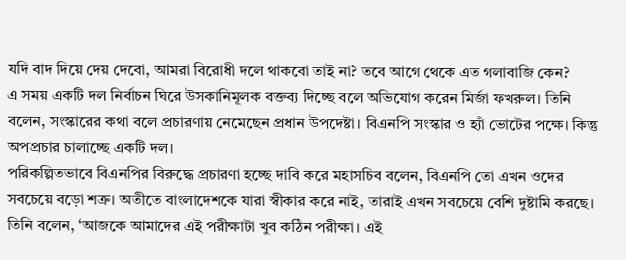যদি বাদ দিয়ে দেয় দেবো, আমরা বিরোধী দলে থাকবো তাই না? তবে আগে থেকে এত গলাবাজি কেন?
এ সময় একটি দল নির্বাচন ঘিরে উসকানিমূলক বক্তব্য দিচ্ছে বলে অভিযোগ করেন মির্জা ফখরুল। তিনি বলেন, সংস্কারের কথা বলে প্রচারণায় নেমেছেন প্রধান উপদেষ্টা। বিএনপি সংস্কার ও হ্যাঁ ভোটের পক্ষে। কিন্তু অপপ্রচার চালাচ্ছে একটি দল।
পরিকল্পিতভাবে বিএনপির বিরুদ্ধে প্রচারণা হচ্ছে দাবি করে মহাসচিব বলেন, বিএনপি তো এখন ওদের সবচেয়ে বড়ো শত্রু। অতীতে বাংলাদেশকে যারা স্বীকার করে নাই, তারাই এখন সবচেয়ে বেশি দুষ্টামি করছে।
তিনি বলেন, ‘আজকে আমাদের এই পরীক্ষাটা খুব কঠিন পরীক্ষা। এই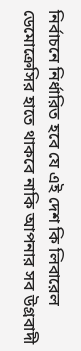নির্বাচনে নির্ধারিত হবে যে এই দেশ কি লিবারেল ডেমোক্রেসির হাতে থাকবে নাকি আপনার সব উগ্রবাদী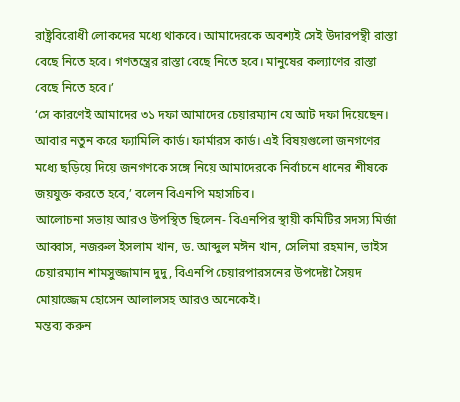রাষ্ট্রবিরোধী লোকদের মধ্যে থাকবে। আমাদেরকে অবশ্যই সেই উদারপন্থী রাস্তা বেছে নিতে হবে। গণতন্ত্রের রাস্তা বেছে নিতে হবে। মানুষের কল্যাণের রাস্তা বেছে নিতে হবে।’
‘সে কারণেই আমাদের ৩১ দফা আমাদের চেয়ারম্যান যে আট দফা দিয়েছেন। আবার নতুন করে ফ্যামিলি কার্ড। ফার্মারস কার্ড। এই বিষয়গুলো জনগণের মধ্যে ছড়িয়ে দিয়ে জনগণকে সঙ্গে নিয়ে আমাদেরকে নির্বাচনে ধানের শীষকে জয়যুক্ত করতে হবে,’ বলেন বিএনপি মহাসচিব।
আলোচনা সভায় আরও উপস্থিত ছিলেন- বিএনপির স্থায়ী কমিটির সদস্য মির্জা আব্বাস, নজরুল ইসলাম খান, ড. আব্দুল মঈন খান, সেলিমা রহমান, ভাইস চেয়ারম্যান শামসুজ্জামান দুদু, বিএনপি চেয়ারপারসনের উপদেষ্টা সৈয়দ মোয়াজ্জেম হোসেন আলালসহ আরও অনেকেই।
মন্তব্য করুন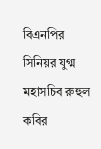বিএনপির সিনিয়র যুগ্ম মহাসচিব রুহুল কবির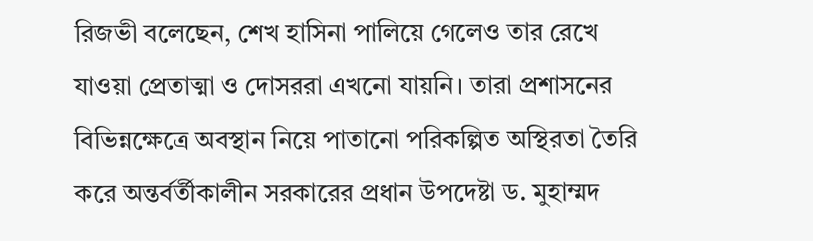রিজভী বলেছেন, শেখ হাসিনা পালিয়ে গেলেও তার রেখে যাওয়া প্রেতাত্মা ও দোসররা এখনো যায়নি। তারা প্রশাসনের বিভিন্নক্ষেত্রে অবস্থান নিয়ে পাতানো পরিকল্পিত অস্থিরতা তৈরি করে অন্তর্বর্তীকালীন সরকারের প্রধান উপদেষ্টা ড. মুহাম্মদ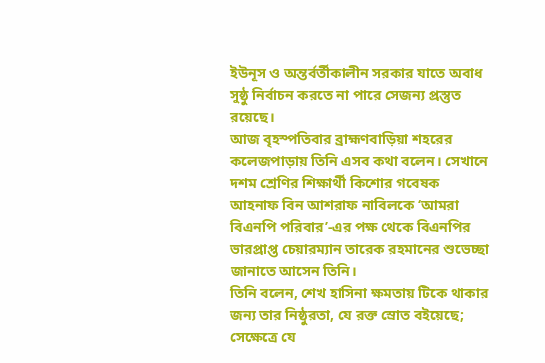ইউনূস ও অন্তর্বর্তীকালীন সরকার যাতে অবাধ সুষ্ঠু নির্বাচন করতে না পারে সেজন্য প্রস্তুত রয়েছে।
আজ বৃহস্পতিবার ব্রাহ্মণবাড়িয়া শহরের কলেজপাড়ায় তিনি এসব কথা বলেন। সেখানে দশম শ্রেণির শিক্ষার্থী কিশোর গবেষক আহনাফ বিন আশরাফ নাবিলকে ‘আমরা বিএনপি পরিবার’-এর পক্ষ থেকে বিএনপির ভারপ্রাপ্ত চেয়ারম্যান তারেক রহমানের শুভেচ্ছা জানাতে আসেন তিনি।
তিনি বলেন, শেখ হাসিনা ক্ষমতায় টিকে থাকার জন্য তার নিষ্ঠুরতা, যে রক্ত স্রোত বইয়েছে; সেক্ষেত্রে যে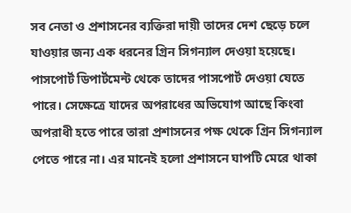সব নেতা ও প্রশাসনের ব্যক্তিরা দায়ী তাদের দেশ ছেড়ে চলে যাওয়ার জন্য এক ধরনের গ্রিন সিগন্যাল দেওয়া হয়েছে। পাসপোর্ট ডিপার্টমেন্ট থেকে তাদের পাসপোর্ট দেওয়া যেতে পারে। সেক্ষেত্রে যাদের অপরাধের অভিযোগ আছে কিংবা অপরাধী হতে পারে তারা প্রশাসনের পক্ষ থেকে গ্রিন সিগন্যাল পেতে পারে না। এর মানেই হলো প্রশাসনে ঘাপটি মেরে থাকা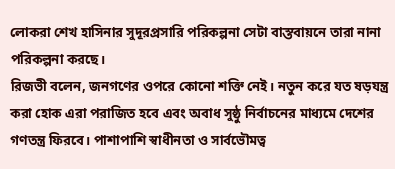লোকরা শেখ হাসিনার সুদূরপ্রসারি পরিকল্পনা সেটা বাস্তবায়নে তারা নানা পরিকল্পনা করছে।
রিজভী বলেন, জনগণের ওপরে কোনো শক্তি নেই। নতুন করে যত ষড়যন্ত্র করা হোক এরা পরাজিত হবে এবং অবাধ সুষ্ঠু নির্বাচনের মাধ্যমে দেশের গণতন্ত্র ফিরবে। পাশাপাশি স্বাধীনতা ও সার্বভৌমত্ব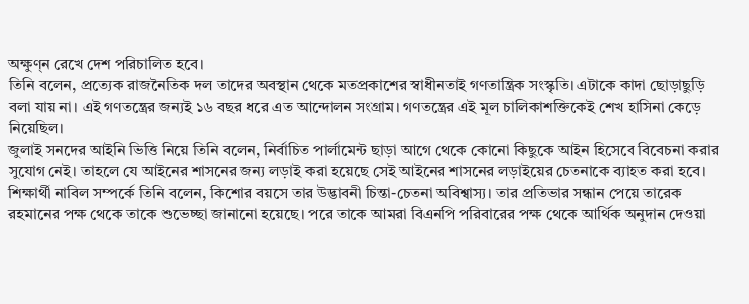অক্ষুণ্ন রেখে দেশ পরিচালিত হবে।
তিনি বলেন, প্রত্যেক রাজনৈতিক দল তাদের অবস্থান থেকে মতপ্রকাশের স্বাধীনতাই গণতান্ত্রিক সংস্কৃতি। এটাকে কাদা ছোড়াছুড়ি বলা যায় না। এই গণতন্ত্রের জন্যই ১৬ বছর ধরে এত আন্দোলন সংগ্রাম। গণতন্ত্রের এই মূল চালিকাশক্তিকেই শেখ হাসিনা কেড়ে নিয়েছিল।
জুলাই সনদের আইনি ভিত্তি নিয়ে তিনি বলেন, নির্বাচিত পার্লামেন্ট ছাড়া আগে থেকে কোনো কিছুকে আইন হিসেবে বিবেচনা করার সুযোগ নেই। তাহলে যে আইনের শাসনের জন্য লড়াই করা হয়েছে সেই আইনের শাসনের লড়াইয়ের চেতনাকে ব্যাহত করা হবে।
শিক্ষার্থী নাবিল সম্পর্কে তিনি বলেন, কিশোর বয়সে তার উদ্ভাবনী চিন্তা-চেতনা অবিশ্বাস্য। তার প্রতিভার সন্ধান পেয়ে তারেক রহমানের পক্ষ থেকে তাকে শুভেচ্ছা জানানো হয়েছে। পরে তাকে আমরা বিএনপি পরিবারের পক্ষ থেকে আর্থিক অনুদান দেওয়া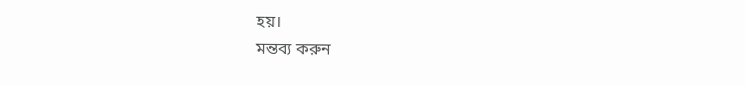হয়।
মন্তব্য করুন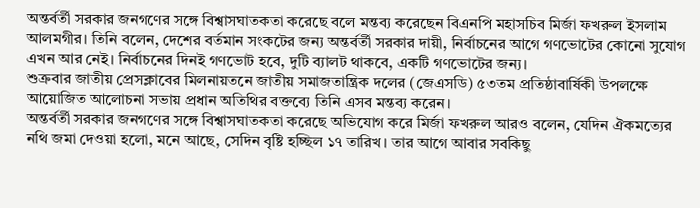অন্তর্বর্তী সরকার জনগণের সঙ্গে বিশ্বাসঘাতকতা করেছে বলে মন্তব্য করেছেন বিএনপি মহাসচিব মির্জা ফখরুল ইসলাম আলমগীর। তিনি বলেন, দেশের বর্তমান সংকটের জন্য অন্তর্বর্তী সরকার দায়ী, নির্বাচনের আগে গণভোটের কোনো সুযোগ এখন আর নেই। নির্বাচনের দিনই গণভোট হবে, দুটি ব্যালট থাকবে, একটি গণভোটের জন্য।
শুক্রবার জাতীয় প্রেসক্লাবের মিলনায়তনে জাতীয় সমাজতান্ত্রিক দলের (জেএসডি) ৫৩তম প্রতিষ্ঠাবার্ষিকী উপলক্ষে আয়োজিত আলোচনা সভায় প্রধান অতিথির বক্তব্যে তিনি এসব মন্তব্য করেন।
অন্তর্বর্তী সরকার জনগণের সঙ্গে বিশ্বাসঘাতকতা করেছে অভিযোগ করে মির্জা ফখরুল আরও বলেন, যেদিন ঐকমত্যের নথি জমা দেওয়া হলো, মনে আছে, সেদিন বৃষ্টি হচ্ছিল ১৭ তারিখ। তার আগে আবার সবকিছু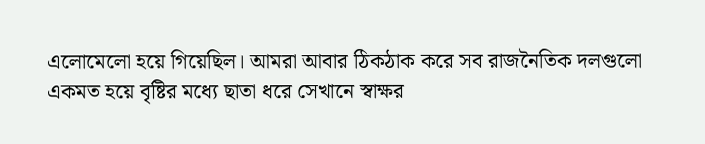এলোমেলো হয়ে গিয়েছিল। আমরা আবার ঠিকঠাক করে সব রাজনৈতিক দলগুলো একমত হয়ে বৃষ্টির মধ্যে ছাতা ধরে সেখানে স্বাক্ষর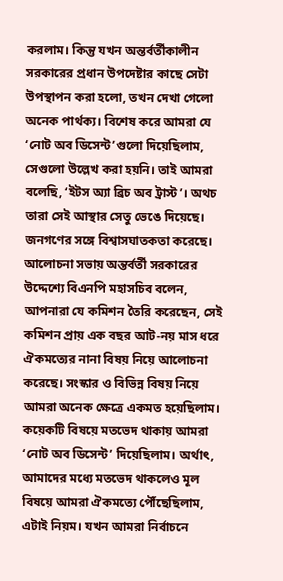করলাম। কিন্তু যখন অন্তর্বর্তীকালীন সরকারের প্রধান উপদেষ্টার কাছে সেটা উপস্থাপন করা হলো, তখন দেখা গেলো অনেক পার্থক্য। বিশেষ করে আমরা যে ‘নোট অব ডিসেন্ট’গুলো দিয়েছিলাম, সেগুলো উল্লেখ করা হয়নি। তাই আমরা বলেছি, ‘ইটস অ্যা ব্রিচ অব ট্রাস্ট’। অথচ তারা সেই আস্থার সেতু ভেঙে দিয়েছে। জনগণের সঙ্গে বিশ্বাসঘাতকতা করেছে।
আলোচনা সভায় অন্তর্বর্তী সরকারের উদ্দেশ্যে বিএনপি মহাসচিব বলেন, আপনারা যে কমিশন তৈরি করেছেন, সেই কমিশন প্রায় এক বছর আট-নয় মাস ধরে ঐকমত্যের নানা বিষয় নিয়ে আলোচনা করেছে। সংস্কার ও বিভিন্ন বিষয় নিয়ে আমরা অনেক ক্ষেত্রে একমত হয়েছিলাম। কয়েকটি বিষয়ে মতভেদ থাকায় আমরা ‘নোট অব ডিসেন্ট’ দিয়েছিলাম। অর্থাৎ, আমাদের মধ্যে মতভেদ থাকলেও মূল বিষয়ে আমরা ঐকমত্যে পৌঁছেছিলাম, এটাই নিয়ম। যখন আমরা নির্বাচনে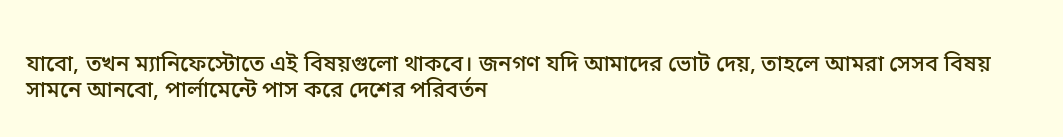যাবো, তখন ম্যানিফেস্টোতে এই বিষয়গুলো থাকবে। জনগণ যদি আমাদের ভোট দেয়, তাহলে আমরা সেসব বিষয় সামনে আনবো, পার্লামেন্টে পাস করে দেশের পরিবর্তন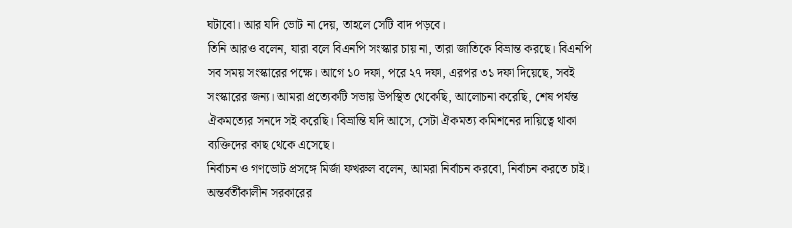ঘটাবো। আর যদি ভোট না দেয়, তাহলে সেটি বাদ পড়বে।
তিনি আরও বলেন, যারা বলে বিএনপি সংস্কার চায় না, তারা জাতিকে বিভ্রান্ত করছে। বিএনপি সব সময় সংস্কারের পক্ষে। আগে ১০ দফা, পরে ২৭ দফা, এরপর ৩১ দফা দিয়েছে, সবই সংস্কারের জন্য। আমরা প্রত্যেকটি সভায় উপস্থিত থেকেছি, আলোচনা করেছি, শেষ পর্যন্ত ঐকমত্যের সনদে সই করেছি। বিভ্রান্তি যদি আসে, সেটা ঐকমত্য কমিশনের দায়িত্বে থাকা ব্যক্তিদের কাছ থেকে এসেছে।
নির্বাচন ও গণভোট প্রসঙ্গে মির্জা ফখরুল বলেন, আমরা নির্বাচন করবো, নির্বাচন করতে চাই। অন্তর্বর্তীকালীন সরকারের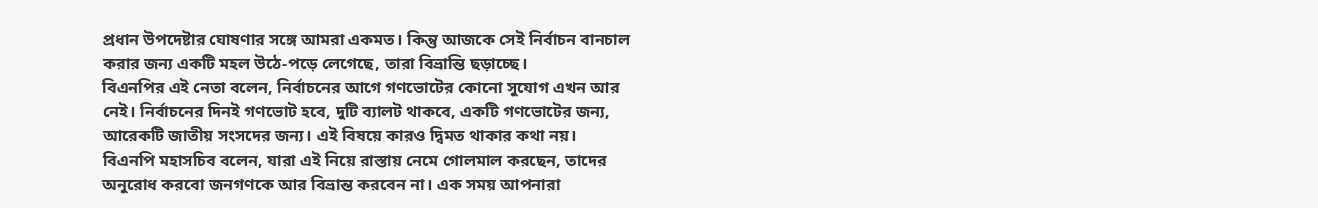প্রধান উপদেষ্টার ঘোষণার সঙ্গে আমরা একমত। কিন্তু আজকে সেই নির্বাচন বানচাল করার জন্য একটি মহল উঠে-পড়ে লেগেছে, তারা বিভ্রান্তি ছড়াচ্ছে।
বিএনপির এই নেতা বলেন, নির্বাচনের আগে গণভোটের কোনো সুযোগ এখন আর নেই। নির্বাচনের দিনই গণভোট হবে, দুটি ব্যালট থাকবে, একটি গণভোটের জন্য, আরেকটি জাতীয় সংসদের জন্য। এই বিষয়ে কারও দ্বিমত থাকার কথা নয়।
বিএনপি মহাসচিব বলেন, যারা এই নিয়ে রাস্তায় নেমে গোলমাল করছেন, তাদের অনুরোধ করবো জনগণকে আর বিভ্রান্ত করবেন না। এক সময় আপনারা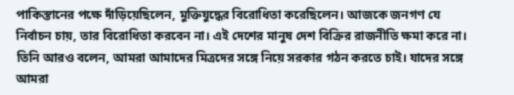পাকিস্তানের পক্ষে দাঁড়িয়েছিলেন, মুক্তিযুদ্ধের বিরোধিতা করেছিলেন। আজকে জনগণ যে নির্বাচন চায়, তার বিরোধিতা করবেন না। এই দেশের মানুষ দেশ বিক্রির রাজনীতি ক্ষমা করে না।
তিনি আরও বলেন, আমরা আমাদের মিত্রদের সঙ্গে নিয়ে সরকার গঠন করতে চাই। যাদের সঙ্গে আমরা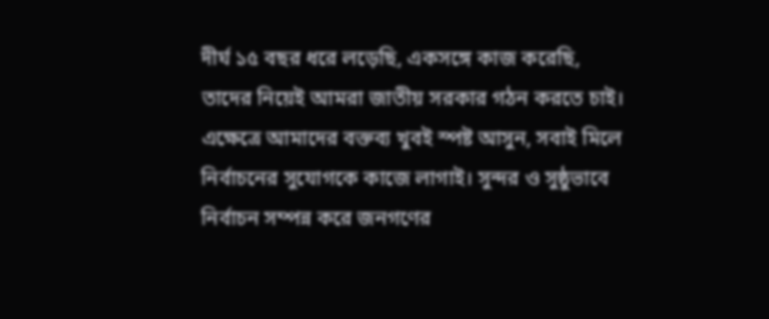দীর্ঘ ১৫ বছর ধরে লড়েছি, একসঙ্গে কাজ করেছি, তাদের নিয়েই আমরা জাতীয় সরকার গঠন করতে চাই। এক্ষেত্রে আমাদের বক্তব্য খুবই স্পষ্ট আসুন, সবাই মিলে নির্বাচনের সুযোগকে কাজে লাগাই। সুন্দর ও সুষ্ঠুভাবে নির্বাচন সম্পন্ন করে জনগণের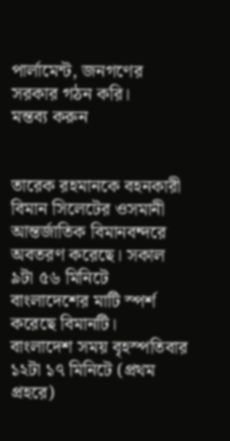পার্লামেন্ট, জনগণের সরকার গঠন করি।
মন্তব্য করুন


তারেক রহমানকে বহনকারী বিমান সিলেটের ওসমানী আন্তর্জাতিক বিমানবন্দরে অবতরণ করেছে। সকাল ৯টা ৫৬ মিনিটে বাংলাদেশের মাটি স্পর্শ করেছে বিমানটি।
বাংলাদেশ সময় বৃহস্পতিবার ১২টা ১৭ মিনিটে (প্রথম প্রহরে)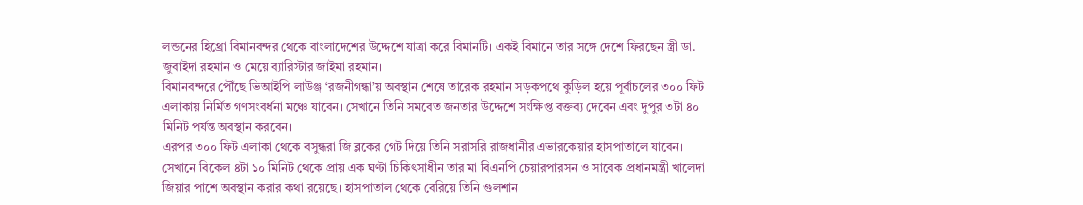লন্ডনের হিথ্রো বিমানবন্দর থেকে বাংলাদেশের উদ্দেশে যাত্রা করে বিমানটি। একই বিমানে তার সঙ্গে দেশে ফিরছেন স্ত্রী ডা. জুবাইদা রহমান ও মেয়ে ব্যারিস্টার জাইমা রহমান।
বিমানবন্দরে পৌঁছে ভিআইপি লাউঞ্জ ‘রজনীগন্ধা’য় অবস্থান শেষে তারেক রহমান সড়কপথে কুড়িল হয়ে পূর্বাচলের ৩০০ ফিট এলাকায় নির্মিত গণসংবর্ধনা মঞ্চে যাবেন। সেখানে তিনি সমবেত জনতার উদ্দেশে সংক্ষিপ্ত বক্তব্য দেবেন এবং দুপুর ৩টা ৪০ মিনিট পর্যন্ত অবস্থান করবেন।
এরপর ৩০০ ফিট এলাকা থেকে বসুন্ধরা জি ব্লকের গেট দিয়ে তিনি সরাসরি রাজধানীর এভারকেয়ার হাসপাতালে যাবেন। সেখানে বিকেল ৪টা ১০ মিনিট থেকে প্রায় এক ঘণ্টা চিকিৎসাধীন তার মা বিএনপি চেয়ারপারসন ও সাবেক প্রধানমন্ত্রী খালেদা জিয়ার পাশে অবস্থান করার কথা রয়েছে। হাসপাতাল থেকে বেরিয়ে তিনি গুলশান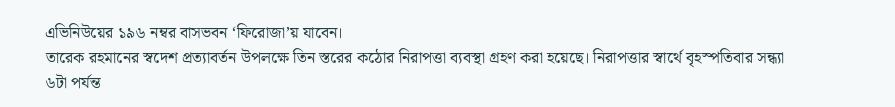এভিনিউয়ের ১৯৬ নম্বর বাসভবন ‘ফিরোজা’য় যাবেন।
তারেক রহমানের স্বদেশ প্রত্যাবর্তন উপলক্ষে তিন স্তরের কঠোর নিরাপত্তা ব্যবস্থা গ্রহণ করা হয়েছে। নিরাপত্তার স্বার্থে বৃহস্পতিবার সন্ধ্যা ৬টা পর্যন্ত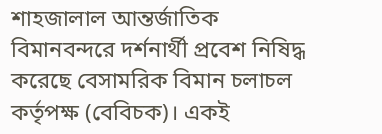শাহজালাল আন্তর্জাতিক বিমানবন্দরে দর্শনার্থী প্রবেশ নিষিদ্ধ করেছে বেসামরিক বিমান চলাচল কর্তৃপক্ষ (বেবিচক)। একই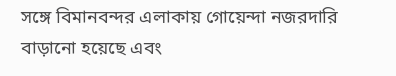সঙ্গে বিমানবন্দর এলাকায় গোয়েন্দা নজরদারি বাড়ানো হয়েছে এবং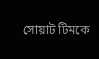সোয়াট টিমকে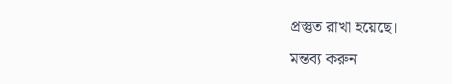প্রস্তুত রাখা হয়েছে।
মন্তব্য করুন